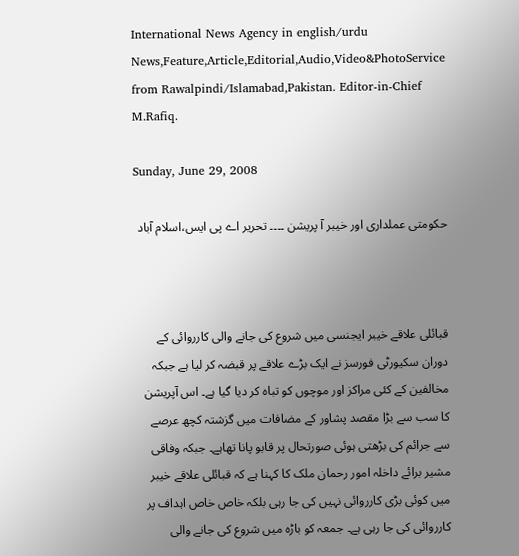International News Agency in english/urdu News,Feature,Article,Editorial,Audio,Video&PhotoService from Rawalpindi/Islamabad,Pakistan. Editor-in-Chief M.Rafiq.

Sunday, June 29, 2008

حکومتی عملداری اور خیبر آ پریشن ۔۔۔۔ تحریر اے پی ایس،اسلام آباد



قبائلی علاقے خیبر ایجنسی میں شروع کی جانے والی کارروائی کے دوران سکیورٹی فورسز نے ایک بڑے علاقے پر قبضہ کر لیا ہے جبکہ مخالفین کے کئی مراکز اور موچوں کو تباہ کر دیا گیا ہے۔ اس آپریشن کا سب سے بڑا مقصد پشاور کے مضافات میں گزشتہ کچھ عرصے سے جرائم کی بڑھتی ہوئی صورتحال پر قابو پانا تھاہے۔ جبکہ وفاقی مشیر برائے داخلہ امور رحمان ملک کا کہنا ہے کہ قبائلی علاقے خیبر میں کوئی بڑی کارروائی نہیں کی جا رہی بلکہ خاص خاص اہداف پر کارروائی کی جا رہی ہے۔ جمعہ کو باڑہ میں شروع کی جانے والی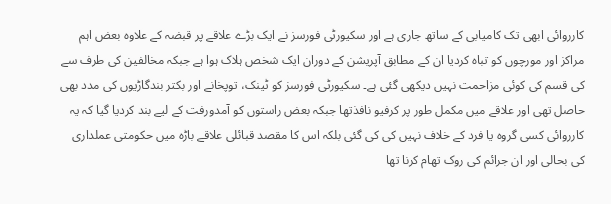کارروائی ابھی تک کامیابی کے ساتھ جاری ہے اور سکیورٹی فورسز نے ایک بڑے علاقے پر قبضہ کے علاوہ بعض اہم مراکز اور مورچوں کو تباہ کردیا ان کے مطابق آپریشن کے دوران ایک شخص ہلاک ہوا ہے جبکہ مخالفین کی طرف سے کی قسم کی کوئی مزاحمت نہیں دیکھی گئی ہے۔ سکیورٹی فورسز کو ٹینک، توپخانے اور بکتر بندگاڑیوں کی مدد بھی حاصل تھی اور علاقے میں مکمل طور پر کرفیو نافذتھا جبکہ بعض راستوں کو آمدورفت کے لیے بند کردیا گیا کہ یہ کارروائی کسی گروہ یا فرد کے خلاف نہیں کی کی گئی بلکہ اس کا مقصد قبائلی علاقے باڑہ میں حکومتی عملداری کی بحالی اور ان جرائم کی روک تھام کرنا تھا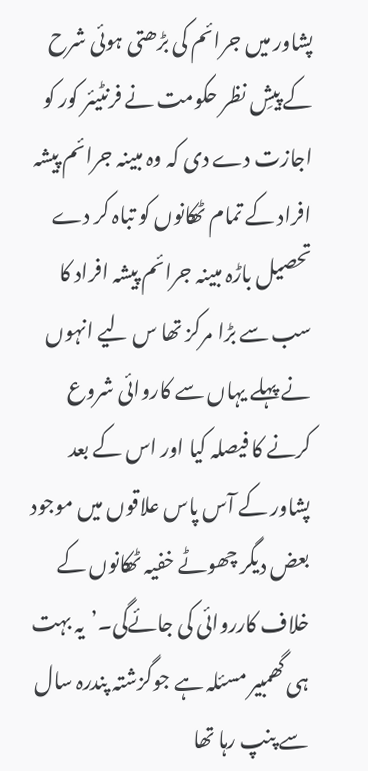پشاور میں جرائم کی بڑھتی ہوئی شرح کے پیشِ نظر حکومت نے فرنٹیئر کور کو اجازت دے دی کہ وہ مبینہ جرائم پیشہ افراد کے تمام ٹھکانوں کو تباہ کر دے تحصیل باڑہ مبینہ جرائم پیشہ افراد کا سب سے بڑا مرکز تھا س لیے انہوں نے پہلے یہاں سے کاروائی شروع کرنے کا فیصلہ کیا اور اس کے بعد پشاور کے آس پاس علاقوں میں موجود بعض دیگر چھوٹے خفیہ ٹھکانوں کے خلاف کارروائی کی جائےگی۔’یہ بہت ہی گھمبیر مسئلہ ہے جوگزشتہ پندرہ سال سے پنپ رہا تھا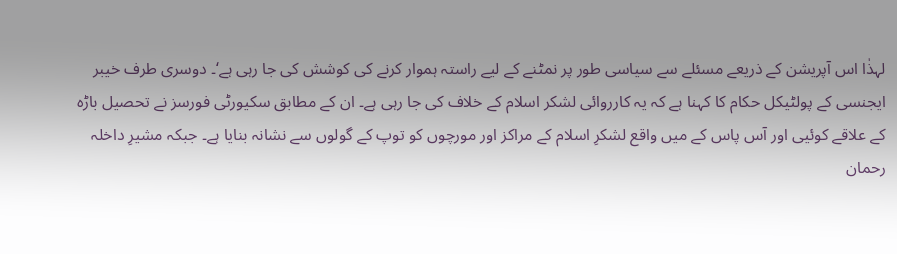لہذٰا اس آپریشن کے ذریعے مسئلے سے سیاسی طور پر نمٹنے کے لیے راستہ ہموار کرنے کی کوشش کی جا رہی ہے‘۔ دوسری طرف خیبر ایجنسی کے پولٹیکل حکام کا کہنا ہے کہ یہ کارروائی لشکر اسلام کے خلاف کی جا رہی ہے۔ ان کے مطابق سکیورٹی فورسز نے تحصیل باڑہ کے علاقے کوئیی اور آس پاس کے میں واقع لشکرِ اسلام کے مراکز اور مورچوں کو توپ کے گولوں سے نشانہ بنایا ہے۔ جبکہ مشیرِ داخلہ رحمان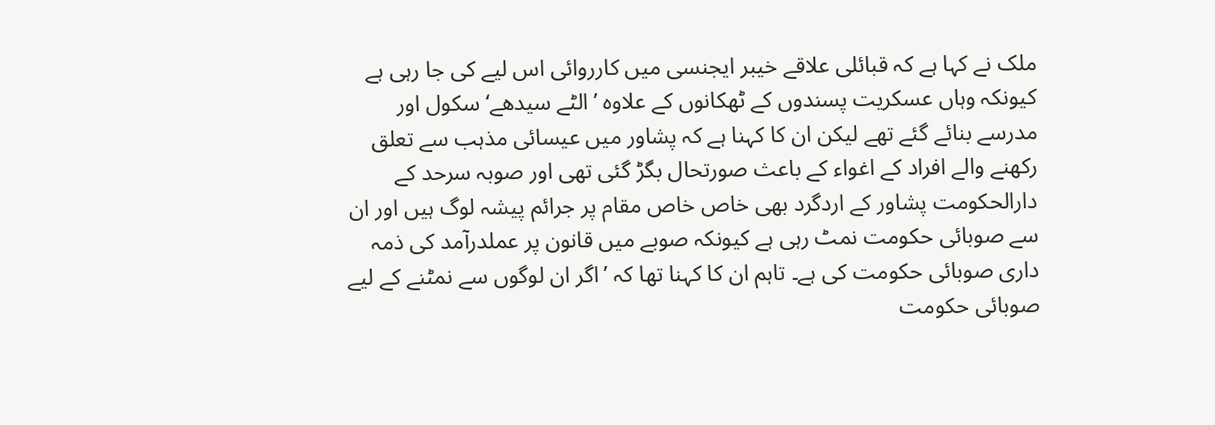ملک نے کہا ہے کہ قبائلی علاقے خیبر ایجنسی میں کارروائی اس لیے کی جا رہی ہے کیونکہ وہاں عسکریت پسندوں کے ٹھکانوں کے علاوہ ’الٹے سیدھے‘ سکول اور مدرسے بنائے گئے تھے لیکن ان کا کہنا ہے کہ پشاور میں عیسائی مذہب سے تعلق رکھنے والے افراد کے اغواء کے باعث صورتحال بگڑ گئی تھی اور صوبہ سرحد کے دارالحکومت پشاور کے اردگرد بھی خاص خاص مقام پر جرائم پیشہ لوگ ہیں اور ان سے صوبائی حکومت نمٹ رہی ہے کیونکہ صوبے میں قانون پر عملدرآمد کی ذمہ داری صوبائی حکومت کی ہے۔ تاہم ان کا کہنا تھا کہ ’اگر ان لوگوں سے نمٹنے کے لیے صوبائی حکومت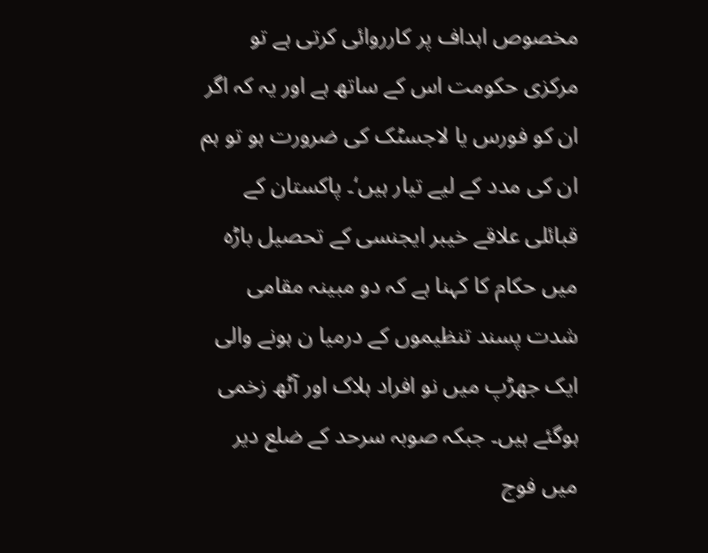مخصوص اہداف پر کارروائی کرتی ہے تو مرکزی حکومت اس کے ساتھ ہے اور یہ کہ اگر ان کو فورس یا لاجسٹک کی ضرورت ہو تو ہم ان کی مدد کے لیے تیار ہیں‘۔ پاکستان کے قبائلی علاقے خیبر ایجنسی کے تحصیل باڑہ میں حکام کا کہنا ہے کہ دو مبینہ مقامی شدت پسند تنظیموں کے درمیا ن ہونے والی ایک جھڑپ میں نو افراد ہلاک اور آٹھ زخمی ہوگئے ہیں۔ جبکہ صوبہ سرحد کے ضلع دیر میں فوج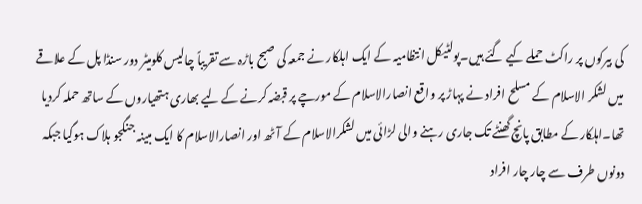کی بیرکوں پر راکٹ حملے کیے گئے ہیں۔پولٹیکل انتظامیہ کے ایک اہلکار نے جمعہ کی صبح باڑہ سے تقریباً چالیس کلومیٹر دور سنڈا پل کے علاقے میں لشکر الاسلام کے مسلح افراد نے پہاڑ پر واقع انصارالاسلام کے مورچے پر قبضہ کرنے کے لیے بھاری ہتھیاروں کے ساتھ حملہ کردیا تھا۔اہلکار کے مطابق پانچ گھنٹے تک جاری رہنے والی لڑائی میں لشکرالاسلام کے آٹھ اور انصارالاسلام کا ایک مبینہ جنگجو ہلاک ہوگیا جبکہ دونوں طرف سے چار چار افراد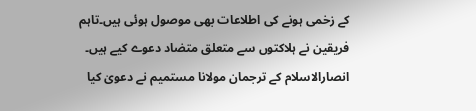کے زخمی ہونے کی اطلاعات بھی موصول ہوئی ہیں۔تاہم فریقین نے ہلاکتوں سے متعلق متضاد دعوے کیے ہیں۔ انصارالاسلام کے ترجمان مولانا مستمیم نے دعویٰ کیا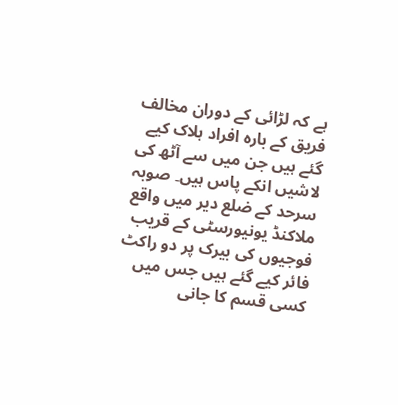ہے کہ لڑائی کے دوران مخالف فریق کے بارہ افراد ہلاک کیے گئے ہیں جن میں سے آٹھ کی لاشیں انکے پاس ہیں۔ صوبہ سرحد کے ضلع دیر میں واقع ملاکنڈ یونیورسٹی کے قریب فوجیوں کی بیرک پر دو راکٹ فائر کیے گئے ہیں جس میں کسی قسم کا جانی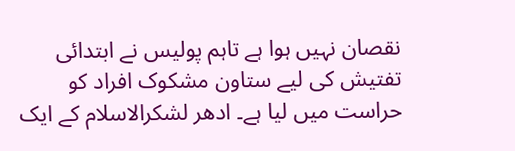نقصان نہیں ہوا ہے تاہم پولیس نے ابتدائی تفتیش کی لیے ستاون مشکوک افراد کو حراست میں لیا ہے۔ ادھر لشکرالاسلام کے ایک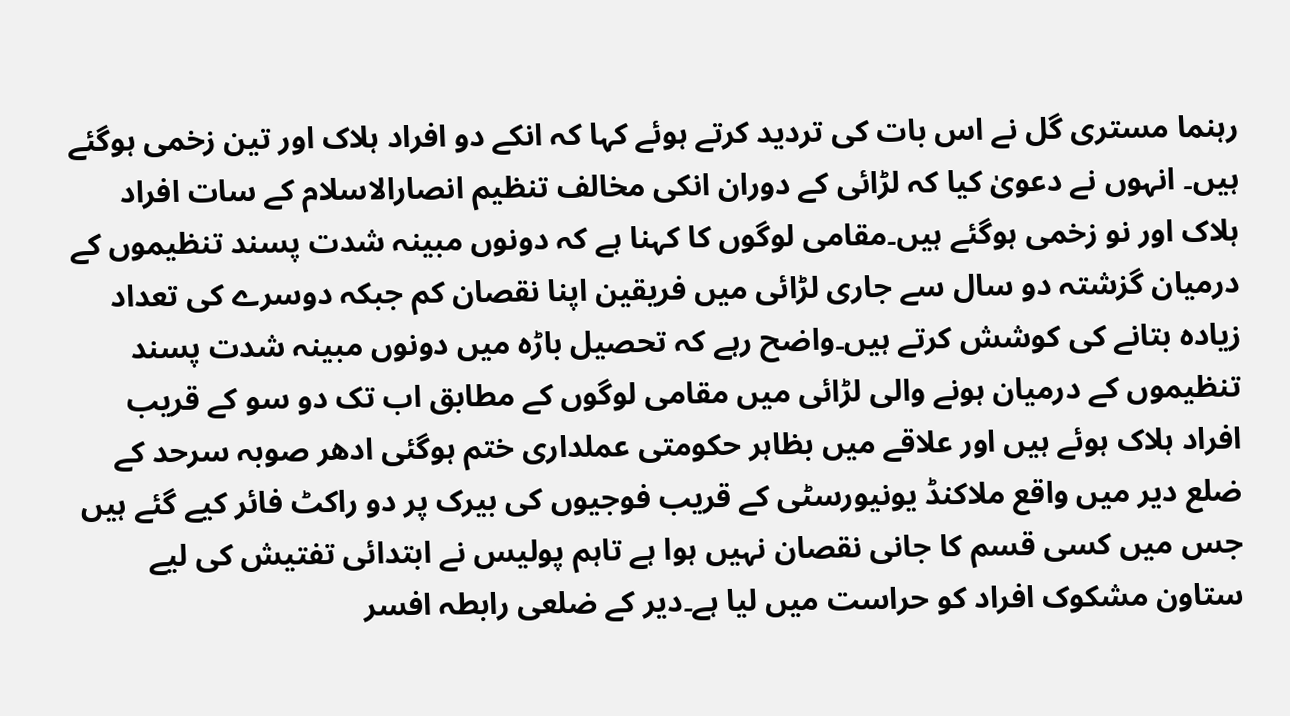رہنما مستری گل نے اس بات کی تردید کرتے ہوئے کہا کہ انکے دو افراد ہلاک اور تین زخمی ہوگئے ہیں۔ انہوں نے دعویٰ کیا کہ لڑائی کے دوران انکی مخالف تنظیم انصارالاسلام کے سات افراد ہلاک اور نو زخمی ہوگئے ہیں۔مقامی لوگوں کا کہنا ہے کہ دونوں مبینہ شدت پسند تنظیموں کے درمیان گزشتہ دو سال سے جاری لڑائی میں فریقین اپنا نقصان کم جبکہ دوسرے کی تعداد زیادہ بتانے کی کوشش کرتے ہیں۔واضح رہے کہ تحصیل باڑہ میں دونوں مبینہ شدت پسند تنظیموں کے درمیان ہونے والی لڑائی میں مقامی لوگوں کے مطابق اب تک دو سو کے قریب افراد ہلاک ہوئے ہیں اور علاقے میں بظاہر حکومتی عملداری ختم ہوگئی ادھر صوبہ سرحد کے ضلع دیر میں واقع ملاکنڈ یونیورسٹی کے قریب فوجیوں کی بیرک پر دو راکٹ فائر کیے گئے ہیں جس میں کسی قسم کا جانی نقصان نہیں ہوا ہے تاہم پولیس نے ابتدائی تفتیش کی لیے ستاون مشکوک افراد کو حراست میں لیا ہے۔دیر کے ضلعی رابطہ افسر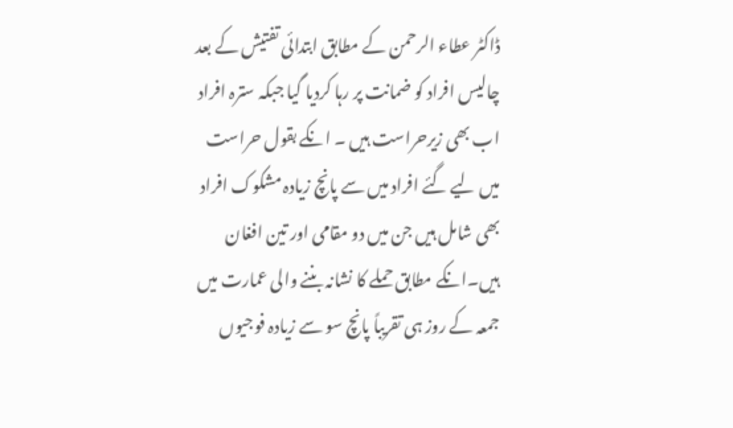ڈاکٹر عطاء الرحمن کے مطابق ابتدائی تفتیش کے بعد چالیس افراد کو ضمانت پر رہا کردیا گیا جبکہ سترہ افراد اب بھی زیرحراست ہیں ۔ انکے بقول حراست میں لیے گئے افراد میں سے پانچ زیادہ مشکوک افراد بھی شامل ہیں جن میں دو مقامی اور تین افغان ہیں۔انکے مطابق حملے کا نشانہ بننے والی عمارت میں جمعہ کے روز ہی تقریباً پانچ سو سے زیادہ فوجیوں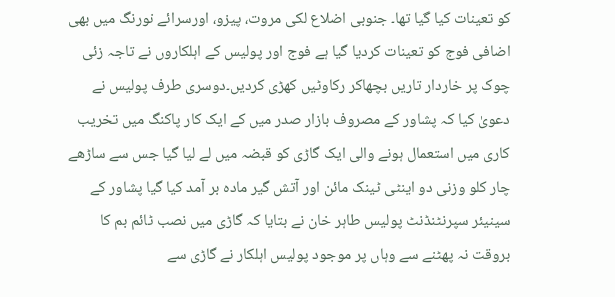کو تعینات کیا گیا تھا۔ جنوبی اضلاع لکی مروت، پیزو، اورسرائے نورنگ میں بھی اضافی فوج کو تعینات کردیا گیا ہے فوج اور پولیس کے اہلکاروں نے تاجہ زئی چوک پر خاردار تاریں بچھاکر رکاوٹیں کھڑی کردیں۔دوسری طرف پولیس نے دعویٰ کیا کہ پشاور کے مصروف بازار صدر میں کے ایک کار پاکنگ میں تخریب کاری میں استعمال ہونے والی ایک گاڑی کو قبضہ میں لے لیا گیا جس سے ساڑھے چار کلو وزنی دو اینٹی ٹینک مائن اور آتش گیر مادہ بر آمد کیا گیا پشاور کے سینیئر سپرنٹنڈنٹ پولیس طاہر خان نے بتایا کہ گاڑی میں نصب ٹائم بم کا بروقت نہ پھٹنے سے وہاں پر موجود پولیس اہلکار نے گاڑی سے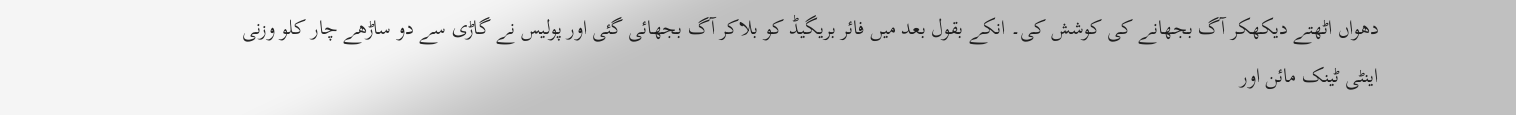دھواں اٹھتے دیکھکر آگ بجھانے کی کوشش کی۔ انکے بقول بعد میں فائر بریگیڈ کو بلاکر آگ بجھائی گئی اور پولیس نے گاڑی سے دو ساڑھے چار کلو وزنی اینٹی ٹینک مائن اور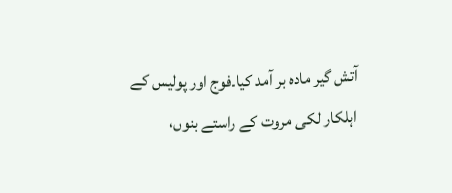آتش گیر مادہ بر آمد کیا۔فوج اور پولیس کے اہلکار لکی مروت کے راستے بنوں،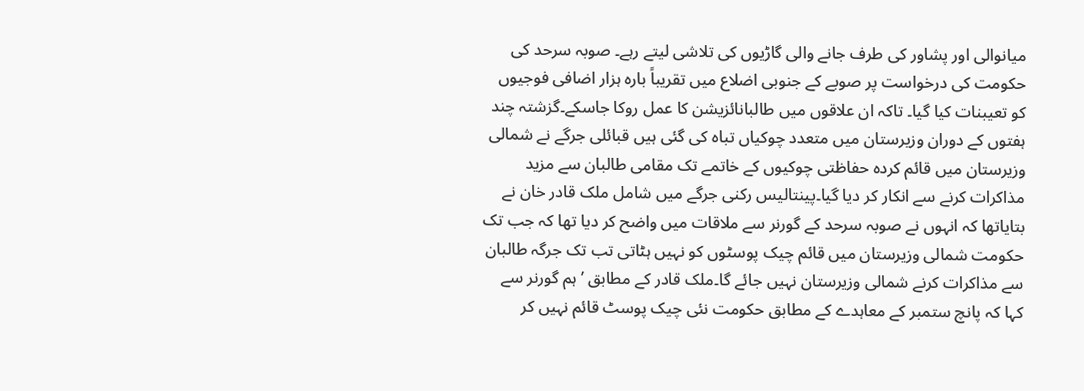میانوالی اور پشاور کی طرف جانے والی گاڑیوں کی تلاشی لیتے رہے۔ صوبہ سرحد کی حکومت کی درخواست پر صوبے کے جنوبی اضلاع میں تقریباً بارہ ہزار اضافی فوجیوں کو تعیبنات کیا گیا۔ تاکہ ان علاقوں میں طالبانائزیشن کا عمل روکا جاسکے۔گزشتہ چند ہفتوں کے دوران وزیرستان میں متعدد چوکیاں تباہ کی گئی ہیں قبائلی جرگے نے شمالی وزیرستان میں قائم کردہ حفاظتی چوکیوں کے خاتمے تک مقامی طالبان سے مزید مذاکرات کرنے سے انکار کر دیا گیا۔پینتالیس رکنی جرگے میں شامل ملک قادر خان نے بتایاتھا کہ انہوں نے صوبہ سرحد کے گورنر سے ملاقات میں واضح کر دیا تھا کہ جب تک حکومت شمالی وزیرستان میں قائم چیک پوسٹوں کو نہیں ہٹاتی تب تک جرگہ طالبان سے مذاکرات کرنے شمالی وزیرستان نہیں جائے گا۔ملک قادر کے مطابق ’ہم گورنر سے کہا کہ پانچ ستمبر کے معاہدے کے مطابق حکومت نئی چیک پوسٹ قائم نہیں کر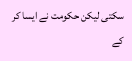سکتی لیکن حکومت نے ایسا کر کے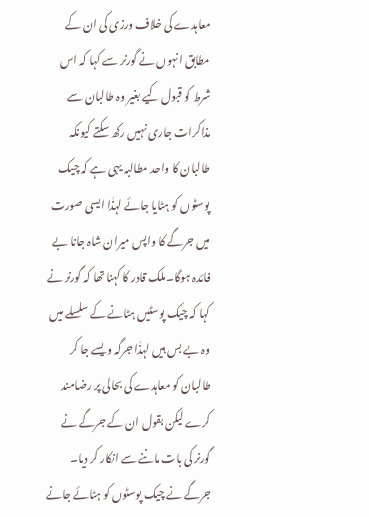معاہدے کی خلاف ورزی کی ان کے مطابق انہوں نے گورنر سے کہا کہ اس شرط کو قبول کیے بغیر وہ طالبان سے مذاکرات جاری نہیں رکھ سکتے کیونکہ طالبان کا واحد مطالبہ یہی ہے کہ چیک پوسٹوں کو ہٹایا جائے لہذٰا ایسی صورت میں جرگے کا واپس میران شاہ جانا بے فائدہ ہوگا۔ملک قادر کا کہنا تھا کہ گورنر نے کہا کہ چیک پوسٹیں ہٹانے کے سلسلے میں وہ بے بس ہیں لہذٰا جرگہ ویسے جا کر طالبان کو معاہدے کی بحالی پر رضامند کرے لیکن بقول ان کے جرگے نے گورنر کی بات ماننے سے انکار کر دیا۔ جرگے نے چیک پوسٹوں کو ہٹائے جانے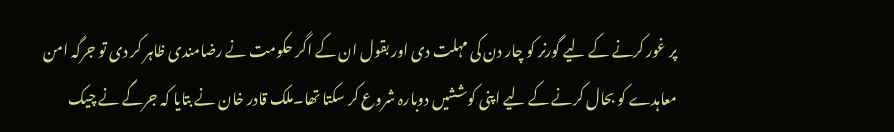پر غور کرنے کے لیے گورنر کو چار دن کی مہلت دی اور بقول ان کے اگر حکومت نے رضامندی ظاہر کر دی تو جرگہ امن معاہدے کو بحال کرنے کے لیے اپنی کوششیں دوبارہ شروع کر سکتا تھا۔ملک قادر خان نے بتایا کہ جرگے نے چیک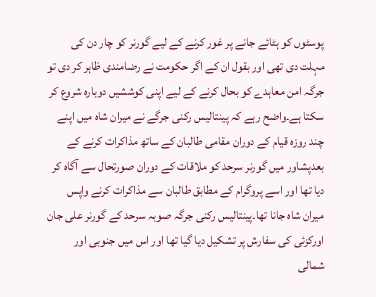پوسٹوں کو ہٹائے جانے پر غور کرنے کے لیے گورنر کو چار دن کی مہلت دی تھی اور بقول ان کے اگر حکومت نے رضامندی ظاہر کر دی تو جرگہ امن معاہدے کو بحال کرنے کے لیے اپنی کوششیں دوبارہ شروع کر سکتا ہے۔واضح رہے کہ پینتالیس رکنی جرگے نے میران شاہ میں اپنے چند روزہ قیام کے دوران مقامی طالبان کے ساتھ مذاکرات کرنے کے بعدپشاور میں گورنر سرحد کو ملاقات کے دوران صورتحال سے آگاہ کر دیا تھا اور اسے پروگرام کے مطابق طالبان سے مذاکرات کرنے واپس میران شاہ جانا تھا۔پینتالیس رکنی جرگہ صوبہ سرحد کے گورنر علی جان اورکزئی کی سفارش پر تشکیل دیا گیا تھا اور اس میں جنوبی اور شمالی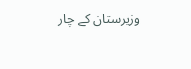وزیرستان کے چار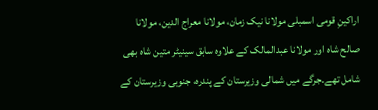اراکینِ قومی اسمبلی مولانا نیک زمان، مولانا معراج الدین، مولانا صالح شاہ اور مولانا عبدالمالک کے علاوہ سابق سینیٹر متین شاہ بھی شامل تھے۔جرگے میں شمالی وزیرستان کے پندرہ، جنوبی وزیرستان کے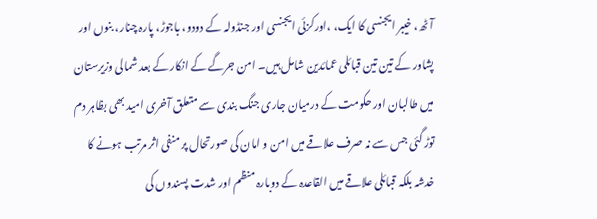آٹھ، خیبر ایجنسی کا ایک، ،اورکزئی ایجنسی اور جنڈولہ کے دودو، باجوڑ، پارہ چنار، بنوں اور پشاور کے تین تین قبائلی عمائدین شامل ہیں۔ امن جرگے کے انکار کے بعد شمالی وزیرستان میں طالبان اور حکومت کے درمیان جاری جنگ بندی سے متعلق آخری امید بھی بظاہر دم توڑ گئی جس سے نہ صرف علاقے میں امن و امان کی صورتحال پر منفی اثر مرتب ہونے کا خدشہ بلکہ قبائلی علاقے میں القاعدہ کے دوبارہ منظم اور شدت پسندوں کی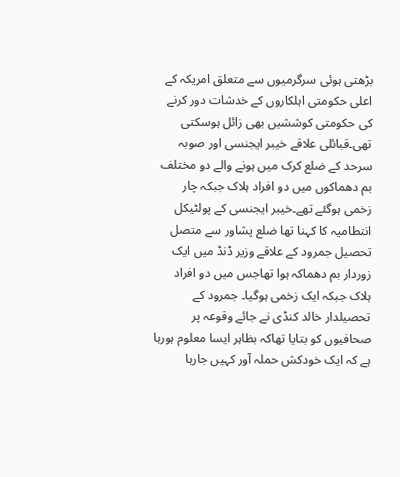بڑھتی ہوئی سرگرمیوں سے متعلق امریکہ کے اعلی حکومتی اہلکاروں کے خدشات دور کرنے کی حکومتی کوششیں بھی زائل ہوسکتی تھی۔قبائلی علاقے خیبر ایجنسی اور صوبہ سرحد کے ضلع کرک میں ہونے والے دو مختلف بم دھماکوں میں دو افراد ہلاک جبکہ چار زخمی ہوگئے تھے۔خیبر ایجنسی کے پولٹیکل انتطامیہ کا کہنا تھا ضلع پشاور سے متصل تحصیل جمرود کے علاقے وزیر ڈنڈ میں ایک زوردار بم دھماکہ ہوا تھاجس میں دو افراد ہلاک جبکہ ایک زخمی ہوگیا۔ جمرود کے تحصیلدار خالد کنڈی نے جائے وقوعہ پر صحافیوں کو بتایا تھاکہ بظاہر ایسا معلوم ہورہا ہے کہ ایک خودکش حملہ آور کہیں جارہا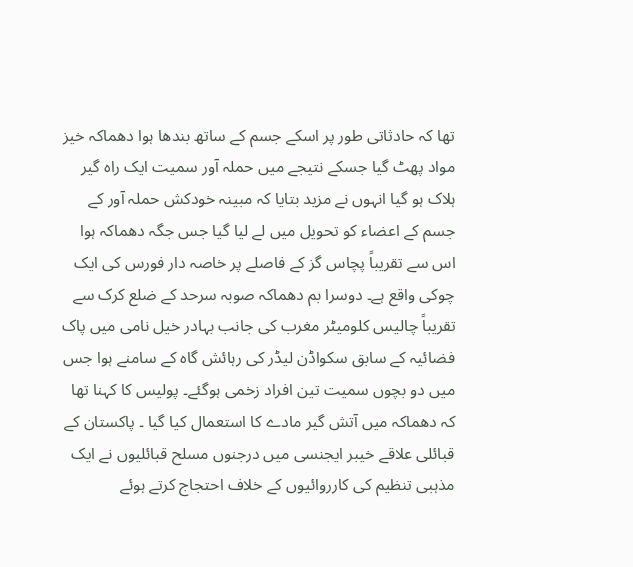تھا کہ حادثاتی طور پر اسکے جسم کے ساتھ بندھا ہوا دھماکہ خیز مواد پھٹ گیا جسکے نتیجے میں حملہ آور سمیت ایک راہ گیر ہلاک ہو گیا انہوں نے مزید بتایا کہ مبینہ خودکش حملہ آور کے جسم کے اعضاء کو تحویل میں لے لیا گیا جس جگہ دھماکہ ہوا اس سے تقریباً پچاس گز کے فاصلے پر خاصہ دار فورس کی ایک چوکی واقع ہے۔ دوسرا بم دھماکہ صوبہ سرحد کے ضلع کرک سے تقریباً چالیس کلومیٹر مغرب کی جانب بہادر خیل نامی میں پاک فضائیہ کے سابق سکواڈن لیڈر کی رہائش گاہ کے سامنے ہوا جس میں دو بچوں سمیت تین افراد زخمی ہوگئے۔ پولیس کا کہنا تھا کہ دھماکہ میں آتش گیر مادے کا استعمال کیا گیا ۔ پاکستان کے قبائلی علاقے خیبر ایجنسی میں درجنوں مسلح قبائلیوں نے ایک مذہبی تنظیم کی کارروائیوں کے خلاف احتجاج کرتے ہوئے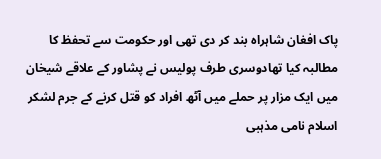پاک افغان شاہراہ بند کر دی تھی اور حکومت سے تحفظ کا مطالبہ کیا تھادوسری طرف پولیس نے پشاور کے علاقے شیخان میں ایک مزار پر حملے میں آٹھ افراد کو قتل کرنے کے جرم لشکر اسلام نامی مذہبی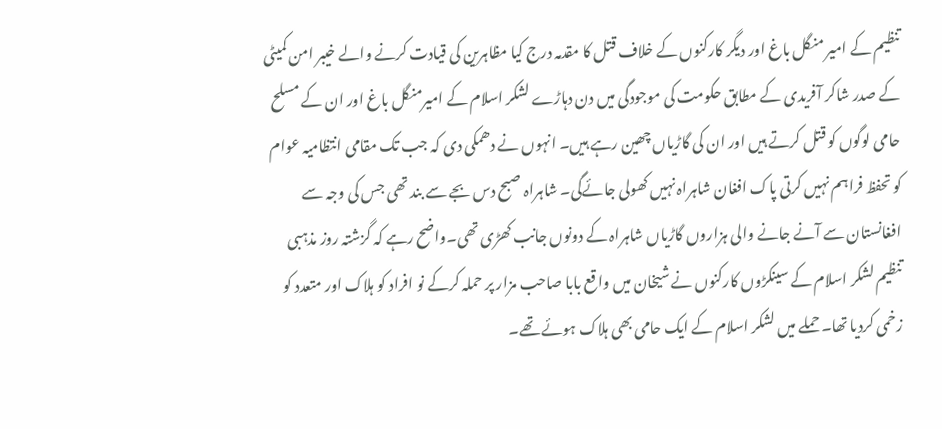تنظیم کے امیر منگل باغ اور دیگر کارکنوں کے خلاف قتل کا مقدمہ درج کیا مظاہرین کی قیادت کرنے والے خیبر امن کمیٹی کے صدر شاکر آفریدی کے مطابق حکومت کی موجودگی میں دن دہاڑے لشکر اسلام کے امیرمنگل باغ اور ان کے مسلح حامی لوگوں کو قتل کرتے ہیں اور ان کی گاڑیاں چھین رہے ہیں۔ انہوں نے دھمکی دی کہ جب تک مقامی انتظامیہ عوام کو تحفظ فراہم نہیں کرتی پاک افغان شاہراہ نہیں کھولی جائےگی۔ شاہراہ صبح دس بجے سے بند تھی جس کی وجہ سے افغانستان سے آنے جانے والی ہزاروں گاڑیاں شاہراہ کے دونوں جانب کھڑی تھی۔واضح رہے کہ گزشتہ روز مذہبی تنظیم لشکر اسلام کے سینکڑوں کارکنوں نے شیخان میں واقع بابا صاحب مزار پر حملہ کرکے نو افراد کو ہلاک اور متعدد کو زخمی کردیا تھا۔ حملے میں لشکر اسلام کے ایک حامی بھی ہلاک ہوئے تھے۔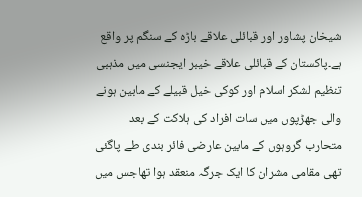شیخان پشاور اور قبائلی علاقے باڑہ کے سنگم پر واقع ہے۔پاکستان کے قبائلی علاقے خیبر ایجنسی میں مذہبی تنظیم لشکر اسلام اور کوکی خیل قبیلے کے مابین ہونے والی جھڑپوں میں سات افراد کی ہلاکت کے بعد متحارب گروہوں کے مابین عارضی فائر بندی طے پاگئی تھی مقامی مشران کا ایک جرگہ منعقد ہوا تھاجس میں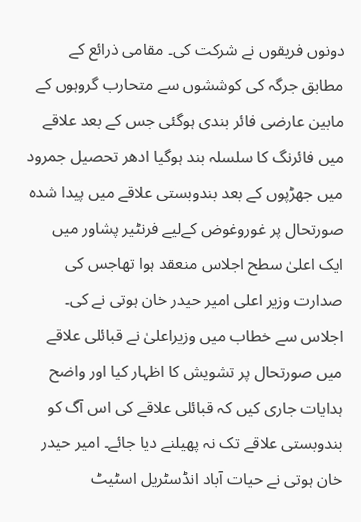دونوں فریقوں نے شرکت کی۔ مقامی ذرائع کے مطابق جرگہ کی کوششوں سے متحارب گروہوں کے مابین عارضی فائر بندی ہوگئی جس کے بعد علاقے میں فائرنگ کا سلسلہ بند ہوگیا ادھر تحصیل جمرود میں جھڑپوں کے بعد بندوبستی علاقے میں پیدا شدہ صورتحال پر غوروغوض کےلیے فرنٹیر پشاور میں ایک اعلیٰ سطح اجلاس منعقد ہوا تھاجس کی صدارت وزیر اعلی امیر حیدر خان ہوتی نے کی۔ اجلاس سے خطاب میں وزیراعلیٰ نے قبائلی علاقے میں صورتحال پر تشویش کا اظہار کیا اور واضح ہدایات جاری کیں کہ قبائلی علاقے کی اس آگ کو بندوبستی علاقے تک نہ پھیلنے دیا جائے۔ امیر حیدر خان ہوتی نے حیات آباد انڈسٹریل اسٹیٹ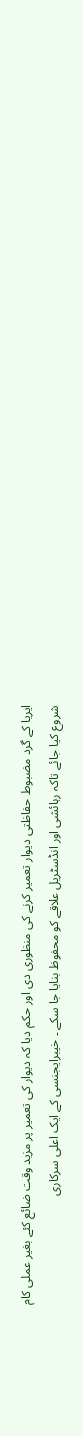ایریا کے گرد مضبوط حفاظتی دیوار تعمیر کرنے کی منظوری دی اور حکم دیا کہ دیوار کی تعمیر پر مزید وقت ضائع کئے بغیر عملی کام شروع کیا جائے تاکہ رہائشی اور انڈسٹریل علاقے کو محفوظ بنایا جا سکے ۔ خیبرایجنسی کے ایک اعلی سرکاری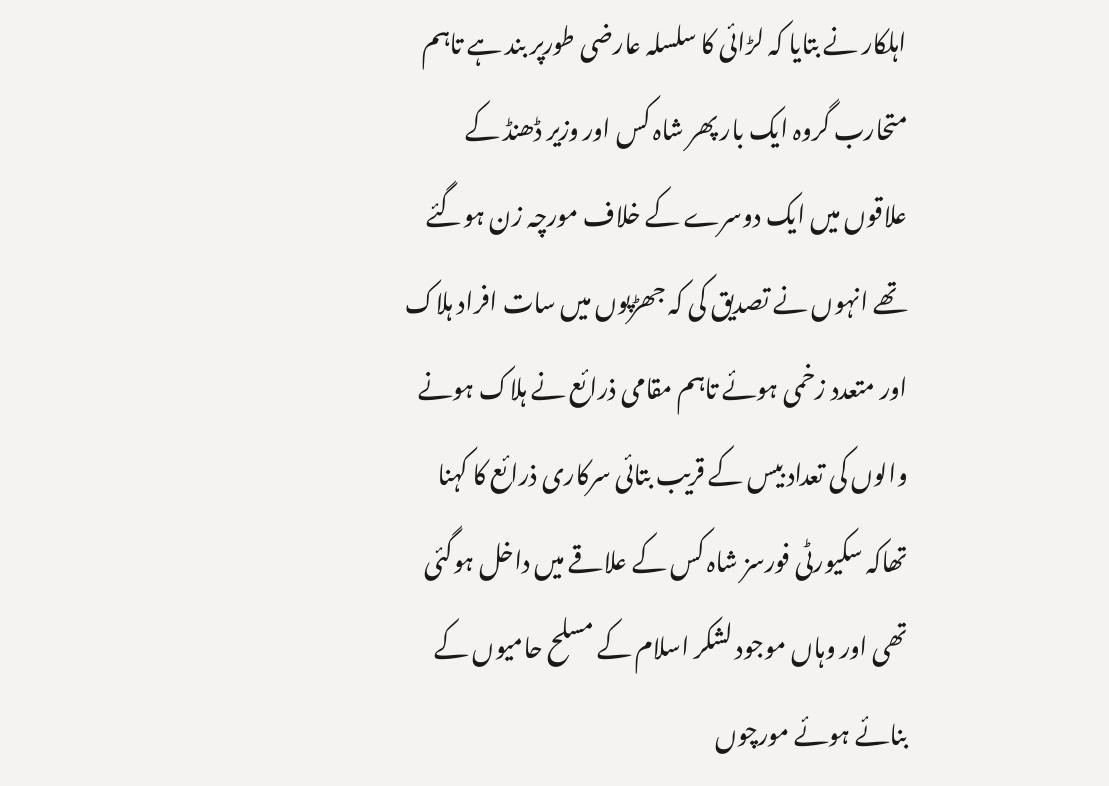اہلکار نے بتایا کہ لڑائی کا سلسلہ عارضی طورپر بند ہے تاہم متحارب گروہ ایک بار پھر شاہ کس اور وزیر ڈھنڈ کے علاقوں میں ایک دوسرے کے خلاف مورچہ زن ہوگئے تھے انہوں نے تصدیق کی کہ جھڑپوں میں سات افراد ہلاک اور متعدد زخمی ہوئے تاہم مقامی ذرائع نے ہلاک ہونے والوں کی تعداد بیس کے قریب بتائی سرکاری ذرائع کا کہنا تھاکہ سکیورٹی فورسز شاہ کس کے علاقے میں داخل ہوگئی تھی اور وہاں موجود لشکر اسلام کے مسلح حامیوں کے بنائے ہوئے مورچوں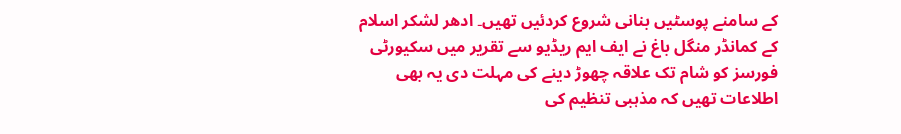کے سامنے پوسٹیں بنانی شروع کردئیں تھیں۔ ادھر لشکر اسلام کے کمانڈر منگل باغ نے ایف ایم ریڈیو سے تقریر میں سکیورٹی فورسز کو شام تک علاقہ چھوڑ دینے کی مہلت دی یہ بھی اطلاعات تھیں کہ مذہبی تنظیم کی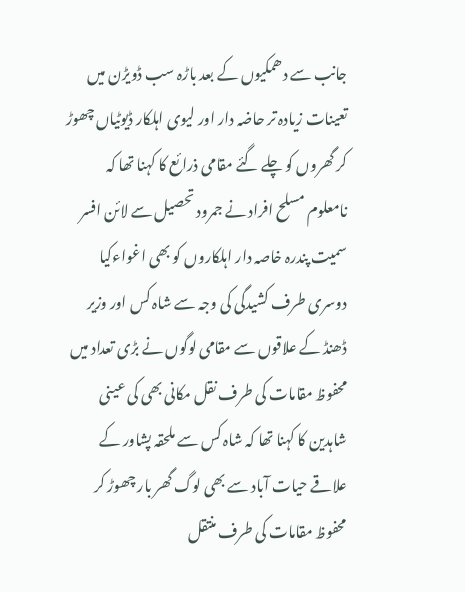جانب سے دھمکیوں کے بعد باڑہ سب ڈویڑن میں تعینات زیادہ تر حاضہ دار اور لیوی اہلکار ڈیوٹیاں چھوڑ کر گھروں کو چلے گئے مقامی ذرائع کا کہنا تھا کہ نامعلوم مسلح افراد نے جمرود تحصیل سے لائن افسر سمیت پندرہ خاصہ دار اہلکاروں کو بھی اغواءکیا دوسری طرف کشیدگی کی وجہ سے شاہ کس اور وزیر ڈھنڈ کے علاقوں سے مقامی لوگوں نے بڑی تعداد میں محفوظ مقامات کی طرف نقل مکانی بھی کی عینی شاہدین کا کہنا تھا کہ شاہ کس سے ملحقہ پشاور کے علاقے حیات آباد سے بھی لوگ گھر بار چھوڑ کر محفوظ مقامات کی طرف منتقل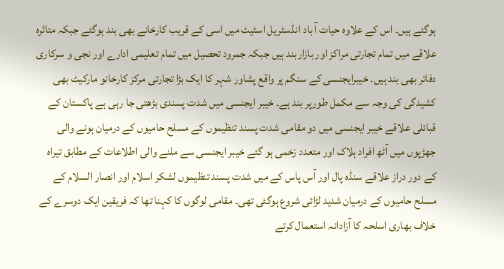ہوگئے ہیں۔ اس کے علاوہ حیات آ باد انڈسٹریل اسٹیٹ میں اسی کے قریب کارخانے بھی بند ہوگئے جبکہ متاثرہ علاقے میں تمام تجارتی مراکز اور بازاربند ہیں جبکہ جمرود تحصیل میں تمام تعلیمی ادارے اور نجی و سرکاری دفاتر بھی بند ہیں۔ خیبرایجنسی کے سنگم پر واقع پشاور شہر کا ایک بڑا تجارتی مرکز کارخانو مارکیٹ بھی کشیدگی کی وجہ سے مکمل طورپر بند ہے۔ خیبر ایجنسی میں شدت پسندی بڑھتی جا رہی ہے پاکستان کے قبائلی علاقے خیبر ایجنسی میں دو مقامی شدت پسند تنظیموں کے مسلح حامیوں کے درمیان ہونے والی جھڑپوں میں آٹھ افراد ہلاک اور متعدد زخمی ہو گئے خیبر ایجنسی سے ملنے والی اطلاعات کے مطابق تیراہ کے دور دراز علاقے سنڈہ پال اور آس پاس کے میں شدت پسند تنظیموں لشکر اسلام اور انصار السلام کے مسلح حامیوں کے درمیان شدید لڑائی شروع ہوگئی تھی۔ مقامی لوگوں کا کہنا تھا کہ فریقین ایک دوسرے کے خلاف بھاری اسلحہ کا آزادانہ استعمال کرتے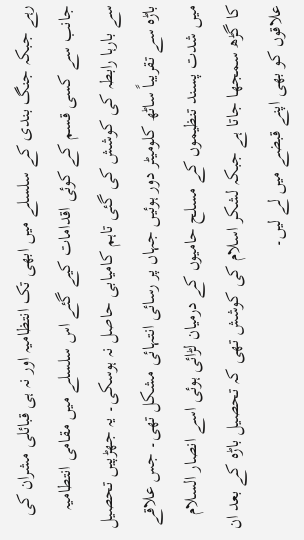رہے جبکہ جنگ بندی کے سلسلے میں ابھی تک انتظامیہ اور نہ ہی قبائلی مشران کی جانب سے کسی قسم کے کوئی اقدامات کیے گئے اس سلسلے میں مقامی انتطامیہ سے بارہا رابطہ کی کوشش کی گئی تاہم کامیابی حاصل نہ ہوسکی۔ یہ جھڑپیں تحصیل باڑہ سے تقریباً ساٹھ کلومیٹر دور ہوئیں جہاں پر رسائی انتہائی مشکل تھی۔ جس علاقے میں شدت پسند تنظیموں کے مسلح حامیوں کے درمیان لڑائی ہوئی اسے انصار السلام کا گڑھ سمجھا جاتا ہے جبکہ لشکر اسلام کی کوشش تھی کہ تحصیل باڑہ کے بعد ان علاقوں کو بھی اپنے قبضے میں لے لیں۔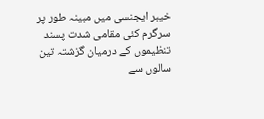خیبر ایجنسی میں مبینہ طور پر سرگرم کئی مقامی شدت پسند تنظیموں کے درمیان گزشتہ تین سالوں سے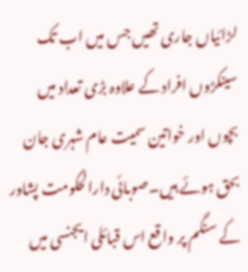لڑائیاں جاری تھیں جس میں اب تک سینکڑوں افراد کے علاوہ بڑی تعداد میں بچوں اور خواتین سمیت عام شہری جان بحق ہوئے ہیں۔صوبائی دارالحکومت پشاور کے سنگم پر واقع اس قبائلی ایجنسی میں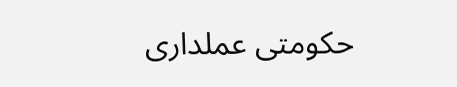حکومتی عملداری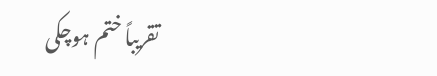تقریباً ختم ہوچکی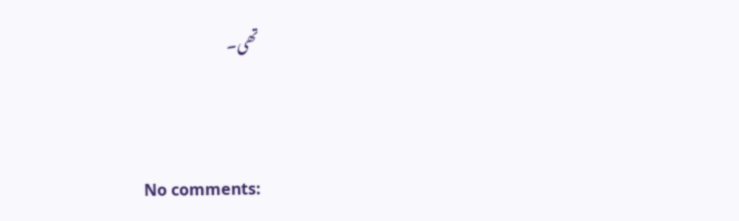تھی۔



No comments: